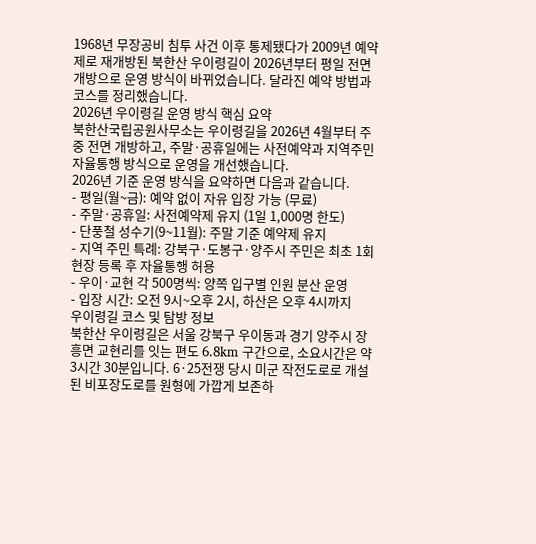1968년 무장공비 침투 사건 이후 통제됐다가 2009년 예약제로 재개방된 북한산 우이령길이 2026년부터 평일 전면 개방으로 운영 방식이 바뀌었습니다. 달라진 예약 방법과 코스를 정리했습니다.
2026년 우이령길 운영 방식 핵심 요약
북한산국립공원사무소는 우이령길을 2026년 4월부터 주중 전면 개방하고, 주말·공휴일에는 사전예약과 지역주민 자율통행 방식으로 운영을 개선했습니다.
2026년 기준 운영 방식을 요약하면 다음과 같습니다.
- 평일(월~금): 예약 없이 자유 입장 가능 (무료)
- 주말·공휴일: 사전예약제 유지 (1일 1,000명 한도)
- 단풍철 성수기(9~11월): 주말 기준 예약제 유지
- 지역 주민 특례: 강북구·도봉구·양주시 주민은 최초 1회 현장 등록 후 자율통행 허용
- 우이·교현 각 500명씩: 양쪽 입구별 인원 분산 운영
- 입장 시간: 오전 9시~오후 2시, 하산은 오후 4시까지
우이령길 코스 및 탐방 정보
북한산 우이령길은 서울 강북구 우이동과 경기 양주시 장흥면 교현리를 잇는 편도 6.8km 구간으로, 소요시간은 약 3시간 30분입니다. 6·25전쟁 당시 미군 작전도로로 개설된 비포장도로를 원형에 가깝게 보존하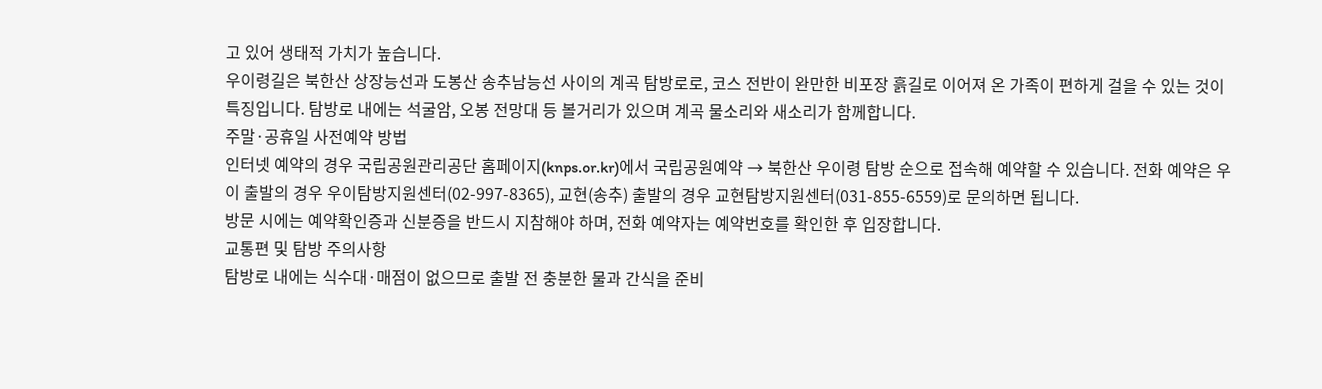고 있어 생태적 가치가 높습니다.
우이령길은 북한산 상장능선과 도봉산 송추남능선 사이의 계곡 탐방로로, 코스 전반이 완만한 비포장 흙길로 이어져 온 가족이 편하게 걸을 수 있는 것이 특징입니다. 탐방로 내에는 석굴암, 오봉 전망대 등 볼거리가 있으며 계곡 물소리와 새소리가 함께합니다.
주말·공휴일 사전예약 방법
인터넷 예약의 경우 국립공원관리공단 홈페이지(knps.or.kr)에서 국립공원예약 → 북한산 우이령 탐방 순으로 접속해 예약할 수 있습니다. 전화 예약은 우이 출발의 경우 우이탐방지원센터(02-997-8365), 교현(송추) 출발의 경우 교현탐방지원센터(031-855-6559)로 문의하면 됩니다.
방문 시에는 예약확인증과 신분증을 반드시 지참해야 하며, 전화 예약자는 예약번호를 확인한 후 입장합니다.
교통편 및 탐방 주의사항
탐방로 내에는 식수대·매점이 없으므로 출발 전 충분한 물과 간식을 준비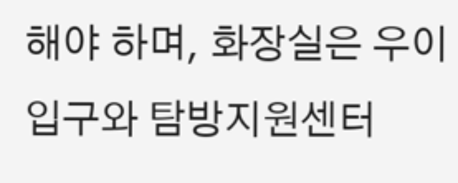해야 하며, 화장실은 우이 입구와 탐방지원센터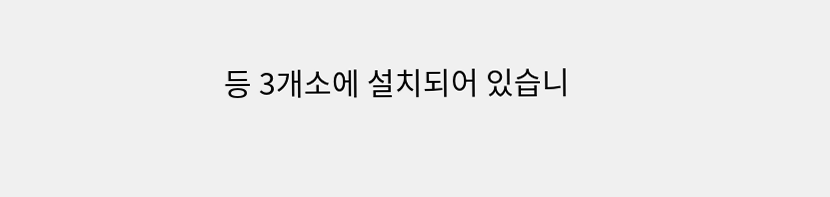등 3개소에 설치되어 있습니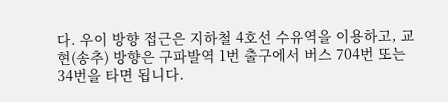다. 우이 방향 접근은 지하철 4호선 수유역을 이용하고, 교현(송추) 방향은 구파발역 1번 출구에서 버스 704번 또는 34번을 타면 됩니다.